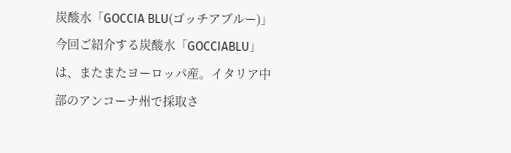炭酸水「GOCCIA BLU(ゴッチアブルー)」
今回ご紹介する炭酸水「GOCCIABLU」は、またまたヨーロッパ産。イタリア中部のアンコーナ州で採取さ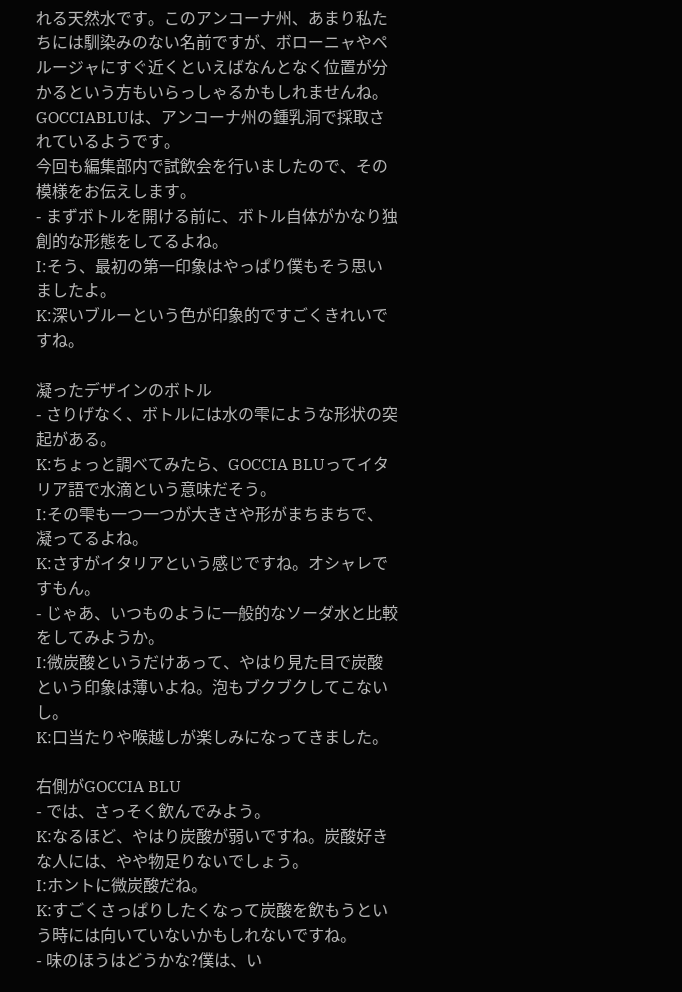れる天然水です。このアンコーナ州、あまり私たちには馴染みのない名前ですが、ボローニャやペルージャにすぐ近くといえばなんとなく位置が分かるという方もいらっしゃるかもしれませんね。
GOCCIABLUは、アンコーナ州の鍾乳洞で採取されているようです。
今回も編集部内で試飲会を行いましたので、その模様をお伝えします。
- まずボトルを開ける前に、ボトル自体がかなり独創的な形態をしてるよね。
I:そう、最初の第一印象はやっぱり僕もそう思いましたよ。
K:深いブルーという色が印象的ですごくきれいですね。

凝ったデザインのボトル
- さりげなく、ボトルには水の雫にような形状の突起がある。
K:ちょっと調べてみたら、GOCCIA BLUってイタリア語で水滴という意味だそう。
I:その雫も一つ一つが大きさや形がまちまちで、凝ってるよね。
K:さすがイタリアという感じですね。オシャレですもん。
- じゃあ、いつものように一般的なソーダ水と比較をしてみようか。
I:微炭酸というだけあって、やはり見た目で炭酸という印象は薄いよね。泡もブクブクしてこないし。
K:口当たりや喉越しが楽しみになってきました。

右側がGOCCIA BLU
- では、さっそく飲んでみよう。
K:なるほど、やはり炭酸が弱いですね。炭酸好きな人には、やや物足りないでしょう。
I:ホントに微炭酸だね。
K:すごくさっぱりしたくなって炭酸を飲もうという時には向いていないかもしれないですね。
- 味のほうはどうかな?僕は、い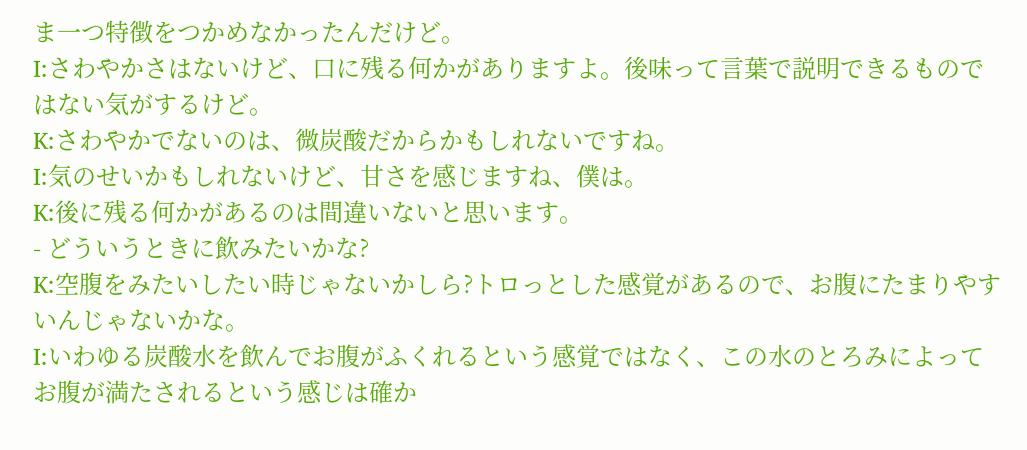ま一つ特徴をつかめなかったんだけど。
I:さわやかさはないけど、口に残る何かがありますよ。後味って言葉で説明できるものではない気がするけど。
K:さわやかでないのは、微炭酸だからかもしれないですね。
I:気のせいかもしれないけど、甘さを感じますね、僕は。
K:後に残る何かがあるのは間違いないと思います。
- どういうときに飲みたいかな?
K:空腹をみたいしたい時じゃないかしら?トロっとした感覚があるので、お腹にたまりやすいんじゃないかな。
I:いわゆる炭酸水を飲んでお腹がふくれるという感覚ではなく、この水のとろみによってお腹が満たされるという感じは確か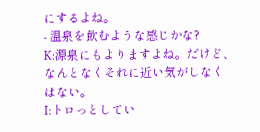にするよね。
- 温泉を飲むような感じかな?
K:源泉にもよりますよね。だけど、なんとなくそれに近い気がしなくはない。
I:トロっとしてい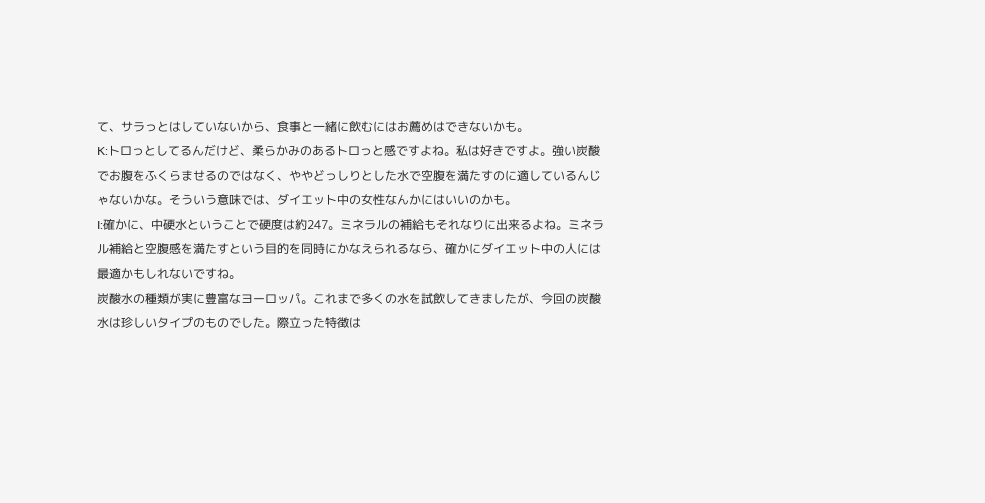て、サラっとはしていないから、食事と一緒に飲むにはお薦めはできないかも。
K:トロっとしてるんだけど、柔らかみのあるトロっと感ですよね。私は好きですよ。強い炭酸でお腹をふくらませるのではなく、ややどっしりとした水で空腹を満たすのに適しているんじゃないかな。そういう意味では、ダイエット中の女性なんかにはいいのかも。
I:確かに、中硬水ということで硬度は約247。ミネラルの補給もそれなりに出来るよね。ミネラル補給と空腹感を満たすという目的を同時にかなえられるなら、確かにダイエット中の人には最適かもしれないですね。
炭酸水の種類が実に豊富なヨーロッパ。これまで多くの水を試飲してきましたが、今回の炭酸水は珍しいタイプのものでした。際立った特徴は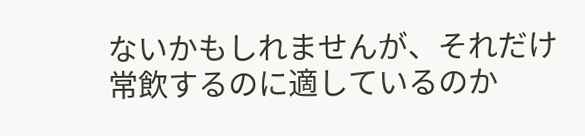ないかもしれませんが、それだけ常飲するのに適しているのか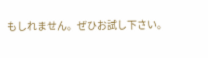もしれません。ぜひお試し下さい。